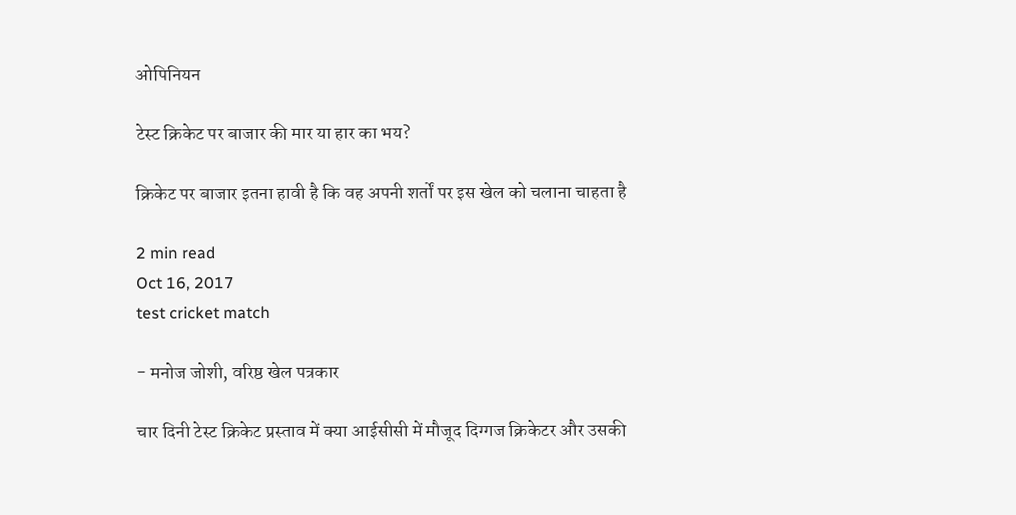ओपिनियन

टेस्ट क्रिकेट पर बाजार की मार या हार का भय?

क्रिकेट पर बाजार इतना हावी है कि वह अपनी शर्तों पर इस खेल को चलाना चाहता है

2 min read
Oct 16, 2017
test cricket match

- मनोज जोशी, वरिष्ठ खेल पत्रकार

चार दिनी टेस्ट क्रिकेट प्रस्ताव में क्या आईसीसी में मौजूद दिग्गज क्रिकेटर और उसकी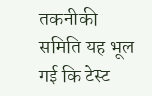तकनीकी समिति यह भूल गई कि टेस्ट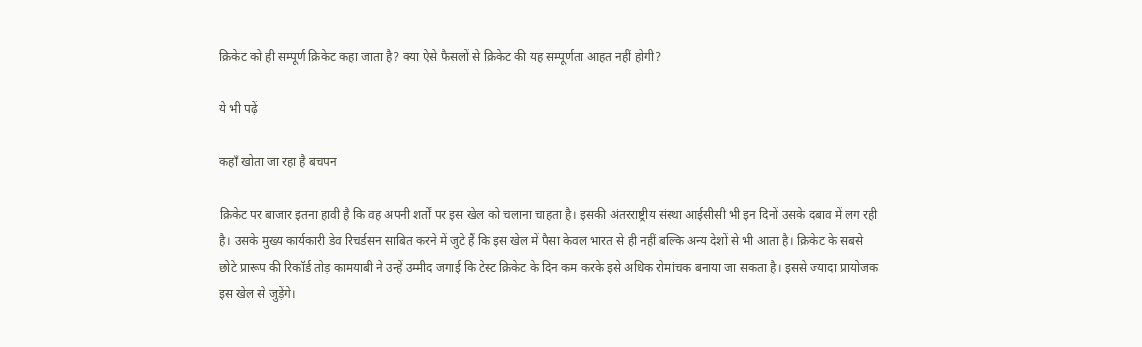क्रिकेट को ही सम्पूर्ण क्रिकेट कहा जाता है? क्या ऐसे फैसलों से क्रिकेट की यह सम्पूर्णता आहत नहीं होगी?

ये भी पढ़ें

कहाँ खोता जा रहा है बचपन

क्रिकेट पर बाजार इतना हावी है कि वह अपनी शर्तों पर इस खेल को चलाना चाहता है। इसकी अंतरराष्ट्रीय संस्था आईसीसी भी इन दिनों उसके दबाव में लग रही है। उसके मुख्य कार्यकारी डेव रिचर्डसन साबित करने में जुटे हैं कि इस खेल में पैसा केवल भारत से ही नहीं बल्कि अन्य देशों से भी आता है। क्रिकेट के सबसे छोटे प्रारूप की रिकॉर्ड तोड़ कामयाबी ने उन्हें उम्मीद जगाई कि टेस्ट क्रिकेट के दिन कम करके इसे अधिक रोमांचक बनाया जा सकता है। इससे ज्यादा प्रायोजक इस खेल से जुड़ेंगे।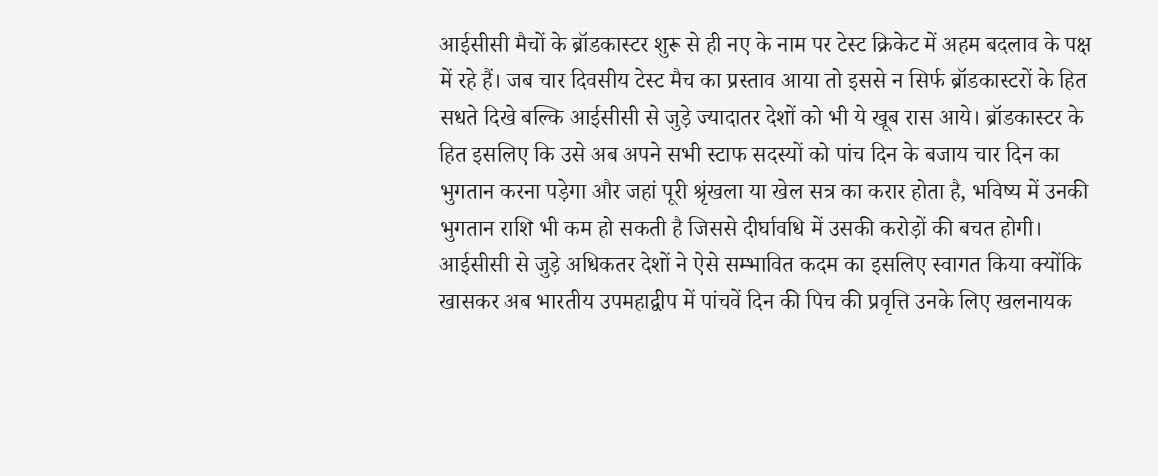आईसीसी मैचों के ब्रॉडकास्टर शुरू से ही नए के नाम पर टेस्ट क्रिकेट में अहम बदलाव के पक्ष में रहे हैं। जब चार दिवसीय टेस्ट मैच का प्रस्ताव आया तो इससे न सिर्फ ब्रॉडकास्टरों के हित सधते दिखे बल्कि आईसीसी से जुड़े ज्यादातर देशों को भी ये खूब रास आये। ब्रॉडकास्टर के हित इसलिए कि उसे अब अपने सभी स्टाफ सदस्यों को पांच दिन के बजाय चार दिन का भुगतान करना पड़ेगा और जहां पूरी श्रृंखला या खेल सत्र का करार होता है, भविष्य में उनकी भुगतान राशि भी कम हो सकती है जिससे दीर्घावधि में उसकी करोड़ों की बचत होगी। आईसीसी से जुड़े अधिकतर देशों ने ऐसे सम्भावित कदम का इसलिए स्वागत किया क्योंकि खासकर अब भारतीय उपमहाद्वीप में पांचवें दिन की पिच की प्रवृत्ति उनके लिए खलनायक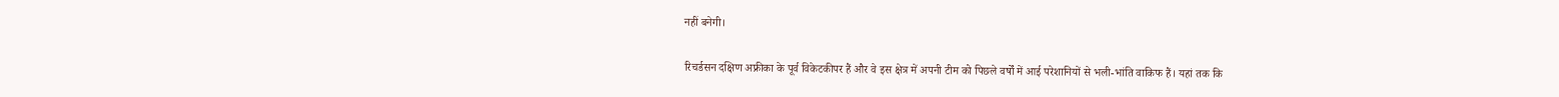नहीं बनेगी।

रिचर्डसन दक्षिण अफ्रीका के पूर्व विकेटकीपर हैं और वे इस क्षेत्र में अपनी टीम को पिछले वर्षों में आई परेशानियों से भली-भांति वाकिफ हैं। यहां तक कि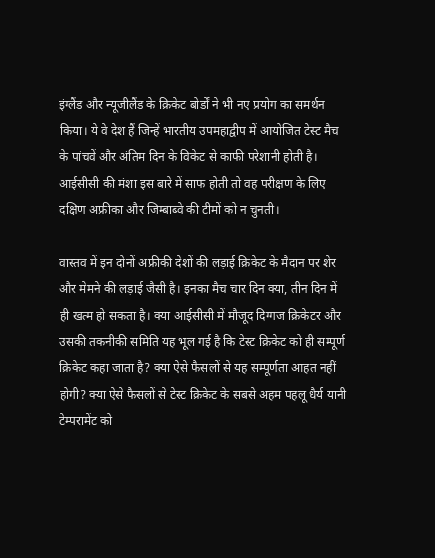इंग्लैंड और न्यूजीलैंड के क्रिकेट बोर्डों ने भी नए प्रयोग का समर्थन किया। ये वे देश हैं जिन्हें भारतीय उपमहाद्वीप में आयोजित टेस्ट मैच के पांचवें और अंतिम दिन के विकेट से काफी परेशानी होती है। आईसीसी की मंशा इस बारे में साफ होती तो वह परीक्षण के लिए दक्षिण अफ्रीका और जिम्बाब्वे की टीमों को न चुनती।

वास्तव में इन दोनों अफ्रीकी देशों की लड़ाई क्रिकेट के मैदान पर शेर और मेमने की लड़ाई जैसी है। इनका मैच चार दिन क्या, तीन दिन में ही खत्म हो सकता है। क्या आईसीसी में मौजूद दिग्गज क्रिकेटर और उसकी तकनीकी समिति यह भूल गई है कि टेस्ट क्रिकेट को ही सम्पूर्ण क्रिकेट कहा जाता है? क्या ऐसे फैसलों से यह सम्पूर्णता आहत नहीं होगी? क्या ऐसे फैसलों से टेस्ट क्रिकेट के सबसे अहम पहलू धैर्य यानी टेम्परामेंट को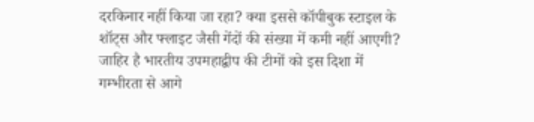दरकिनार नहीं किया जा रहा? क्या इससे कॉपीबुक स्टाइल के शॉट्स और फ्लाइट जैसी गेंदों की संख्या में कमी नहीं आएगी? जाहिर है भारतीय उपमहाद्वीप की टीमों को इस दिशा में गम्भीरता से आगे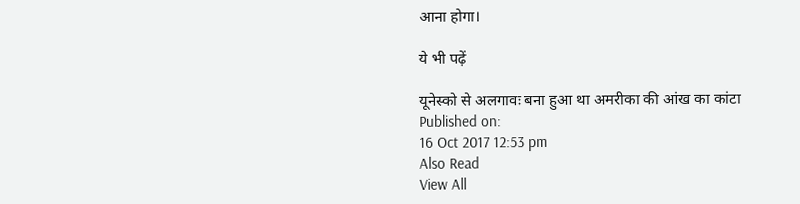आना होगा।

ये भी पढ़ें

यूनेस्को से अलगावः बना हुआ था अमरीका की आंख का कांटा
Published on:
16 Oct 2017 12:53 pm
Also Read
View All